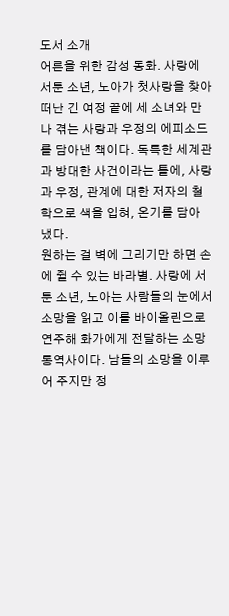도서 소개
어른을 위한 감성 동화. 사랑에 서툰 소년, 노아가 첫사랑을 찾아 떠난 긴 여정 끝에 세 소녀와 만나 겪는 사랑과 우정의 에피소드를 담아낸 책이다. 독특한 세계관과 방대한 사건이라는 틀에, 사랑과 우정, 관계에 대한 저자의 철학으로 색을 입혀, 온기를 담아 냈다.
원하는 걸 벽에 그리기만 하면 손에 쥘 수 있는 바라별. 사랑에 서툰 소년, 노아는 사람들의 눈에서 소망을 읽고 이를 바이올린으로 연주해 화가에게 전달하는 소망통역사이다. 남들의 소망을 이루어 주지만 정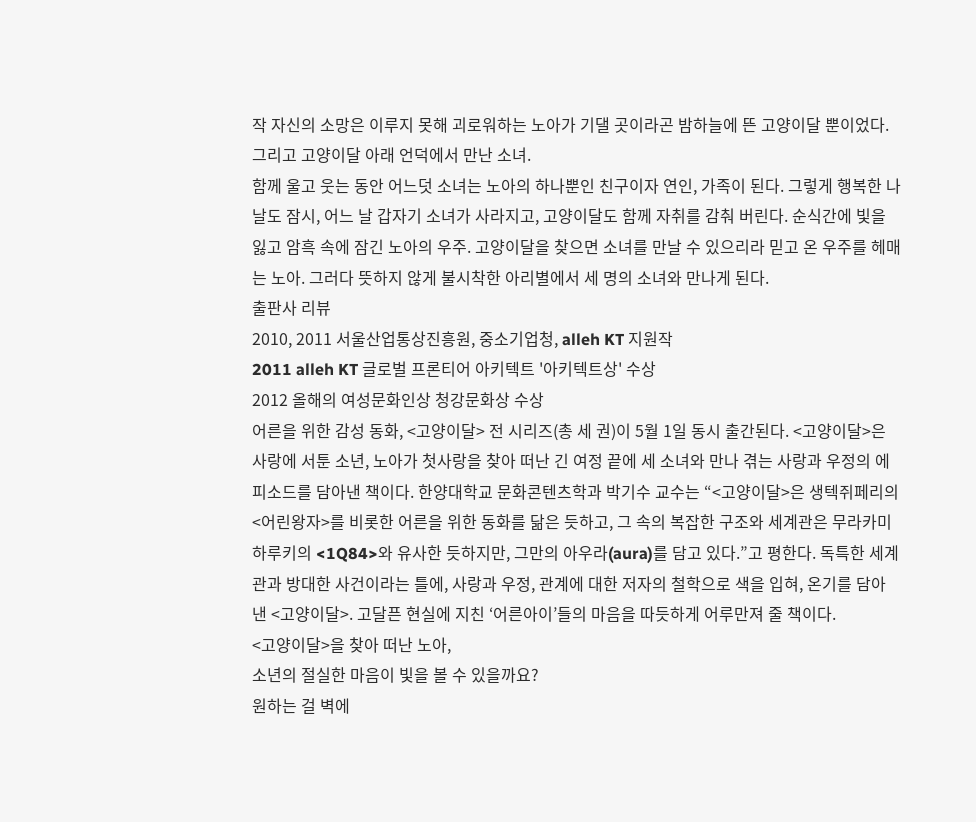작 자신의 소망은 이루지 못해 괴로워하는 노아가 기댈 곳이라곤 밤하늘에 뜬 고양이달 뿐이었다. 그리고 고양이달 아래 언덕에서 만난 소녀.
함께 울고 웃는 동안 어느덧 소녀는 노아의 하나뿐인 친구이자 연인, 가족이 된다. 그렇게 행복한 나날도 잠시, 어느 날 갑자기 소녀가 사라지고, 고양이달도 함께 자취를 감춰 버린다. 순식간에 빛을 잃고 암흑 속에 잠긴 노아의 우주. 고양이달을 찾으면 소녀를 만날 수 있으리라 믿고 온 우주를 헤매는 노아. 그러다 뜻하지 않게 불시착한 아리별에서 세 명의 소녀와 만나게 된다.
출판사 리뷰
2010, 2011 서울산업통상진흥원, 중소기업청, alleh KT 지원작
2011 alleh KT 글로벌 프론티어 아키텍트 '아키텍트상' 수상
2012 올해의 여성문화인상 청강문화상 수상
어른을 위한 감성 동화, <고양이달> 전 시리즈(총 세 권)이 5월 1일 동시 출간된다. <고양이달>은 사랑에 서툰 소년, 노아가 첫사랑을 찾아 떠난 긴 여정 끝에 세 소녀와 만나 겪는 사랑과 우정의 에피소드를 담아낸 책이다. 한양대학교 문화콘텐츠학과 박기수 교수는 “<고양이달>은 생텍쥐페리의 <어린왕자>를 비롯한 어른을 위한 동화를 닮은 듯하고, 그 속의 복잡한 구조와 세계관은 무라카미 하루키의 <1Q84>와 유사한 듯하지만, 그만의 아우라(aura)를 담고 있다.”고 평한다. 독특한 세계관과 방대한 사건이라는 틀에, 사랑과 우정, 관계에 대한 저자의 철학으로 색을 입혀, 온기를 담아 낸 <고양이달>. 고달픈 현실에 지친 ‘어른아이’들의 마음을 따듯하게 어루만져 줄 책이다.
<고양이달>을 찾아 떠난 노아,
소년의 절실한 마음이 빛을 볼 수 있을까요?
원하는 걸 벽에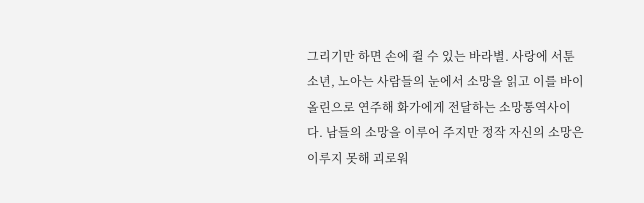그리기만 하면 손에 쥘 수 있는 바라별. 사랑에 서툰 소년, 노아는 사람들의 눈에서 소망을 읽고 이를 바이올린으로 연주해 화가에게 전달하는 소망통역사이다. 남들의 소망을 이루어 주지만 정작 자신의 소망은 이루지 못해 괴로워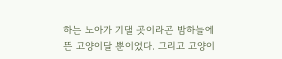하는 노아가 기댈 곳이라곤 밤하늘에 뜬 고양이달 뿐이었다. 그리고 고양이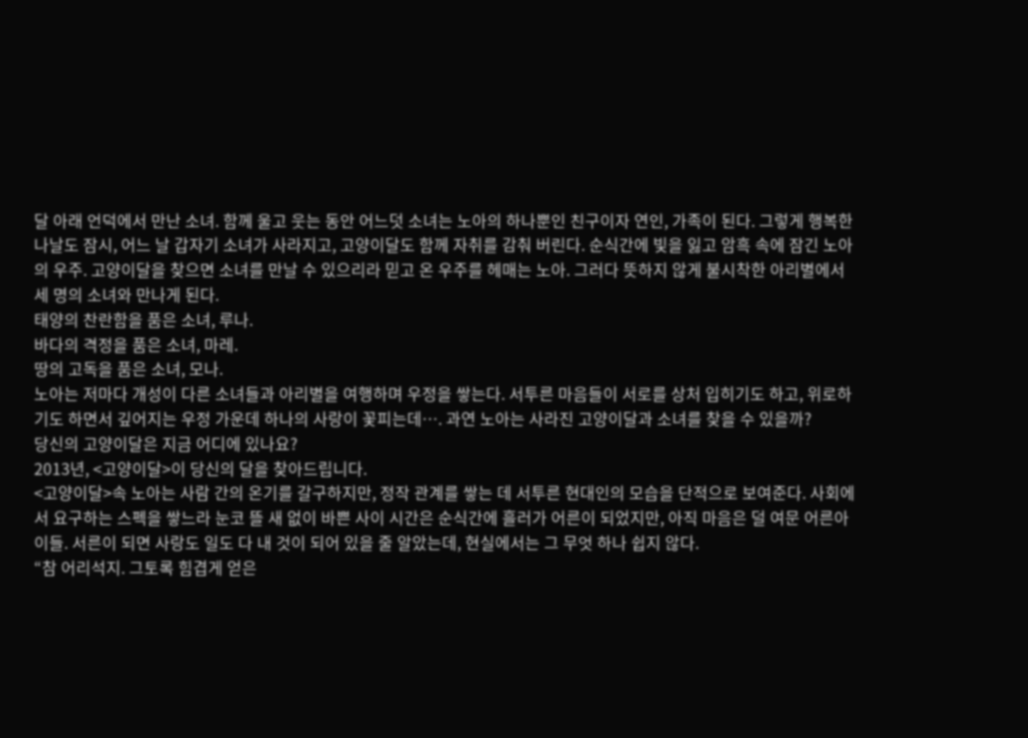달 아래 언덕에서 만난 소녀. 함께 울고 웃는 동안 어느덧 소녀는 노아의 하나뿐인 친구이자 연인, 가족이 된다. 그렇게 행복한 나날도 잠시, 어느 날 갑자기 소녀가 사라지고, 고양이달도 함께 자취를 감춰 버린다. 순식간에 빛을 잃고 암흑 속에 잠긴 노아의 우주. 고양이달을 찾으면 소녀를 만날 수 있으리라 믿고 온 우주를 헤매는 노아. 그러다 뜻하지 않게 불시착한 아리별에서 세 명의 소녀와 만나게 된다.
태양의 찬란함을 품은 소녀, 루나.
바다의 격정을 품은 소녀, 마레.
땅의 고독을 품은 소녀, 모나.
노아는 저마다 개성이 다른 소녀들과 아리별을 여행하며 우정을 쌓는다. 서투른 마음들이 서로를 상처 입히기도 하고, 위로하기도 하면서 깊어지는 우정 가운데 하나의 사랑이 꽃피는데…. 과연 노아는 사라진 고양이달과 소녀를 찾을 수 있을까?
당신의 고양이달은 지금 어디에 있나요?
2013년, <고양이달>이 당신의 달을 찾아드립니다.
<고양이달>속 노아는 사람 간의 온기를 갈구하지만, 정작 관계를 쌓는 데 서투른 현대인의 모습을 단적으로 보여준다. 사회에서 요구하는 스펙을 쌓느라 눈코 뜰 새 없이 바쁜 사이 시간은 순식간에 흘러가 어른이 되었지만, 아직 마음은 덜 여문 어른아이들. 서른이 되면 사랑도 일도 다 내 것이 되어 있을 줄 알았는데, 현실에서는 그 무엇 하나 쉽지 않다.
“참 어리석지. 그토록 힘겹게 얻은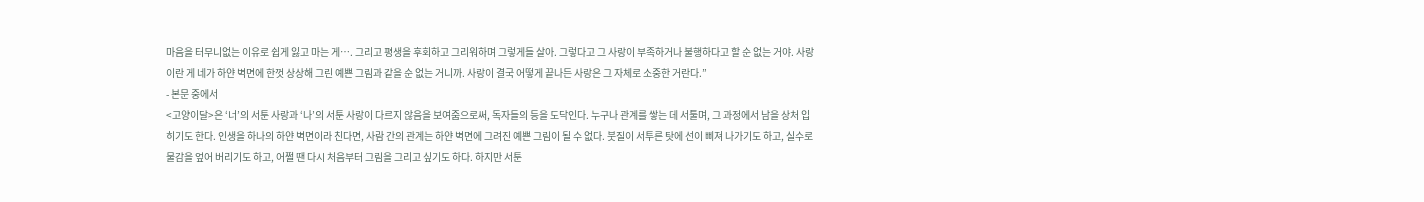마음을 터무니없는 이유로 쉽게 잃고 마는 게…. 그리고 평생을 후회하고 그리워하며 그렇게들 살아. 그렇다고 그 사랑이 부족하거나 불행하다고 할 순 없는 거야. 사랑이란 게 네가 하얀 벽면에 한껏 상상해 그린 예쁜 그림과 같을 순 없는 거니까. 사랑이 결국 어떻게 끝나든 사랑은 그 자체로 소중한 거란다.”
- 본문 중에서
<고양이달>은 ‘너’의 서툰 사랑과 ‘나’의 서툰 사랑이 다르지 않음을 보여줌으로써, 독자들의 등을 도닥인다. 누구나 관계를 쌓는 데 서툴며, 그 과정에서 남을 상처 입히기도 한다. 인생을 하나의 하얀 벽면이라 친다면, 사람 간의 관계는 하얀 벽면에 그려진 예쁜 그림이 될 수 없다. 붓질이 서투른 탓에 선이 삐져 나가기도 하고, 실수로 물감을 엎어 버리기도 하고, 어쩔 땐 다시 처음부터 그림을 그리고 싶기도 하다. 하지만 서툰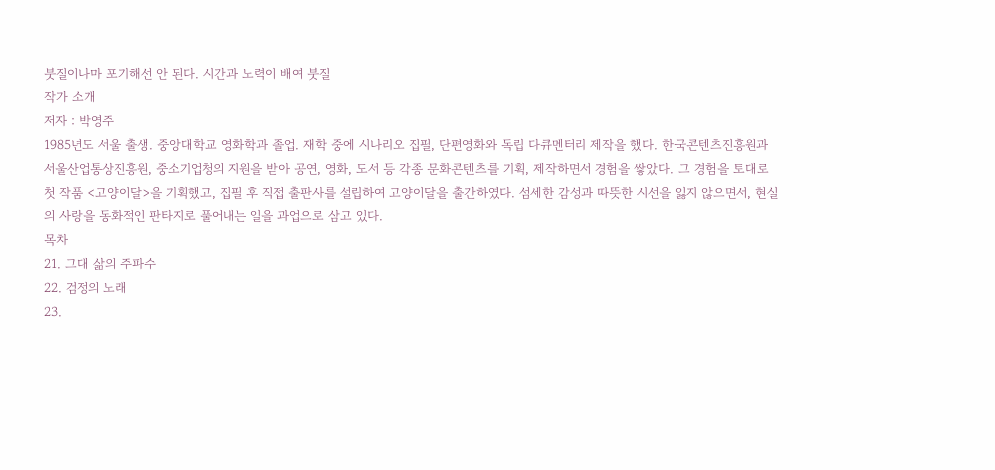붓질이나마 포기해선 안 된다. 시간과 노력이 배여 붓질
작가 소개
저자 : 박영주
1985년도 서울 출생. 중앙대학교 영화학과 졸업. 재학 중에 시나리오 집필, 단편영화와 독립 다큐멘터리 제작을 했다. 한국콘텐츠진흥원과 서울산업통상진흥원, 중소기업청의 지원을 받아 공연, 영화, 도서 등 각종 문화콘텐츠를 기획, 제작하면서 경험을 쌓았다. 그 경험을 토대로 첫 작품 <고양이달>을 기획했고, 집필 후 직접 출판사를 설립하여 고양이달을 출간하였다. 섬세한 감성과 따뜻한 시선을 잃지 않으면서, 현실의 사랑을 동화적인 판타지로 풀어내는 일을 과업으로 삼고 있다.
목차
21. 그대 삶의 주파수
22. 검정의 노래
23.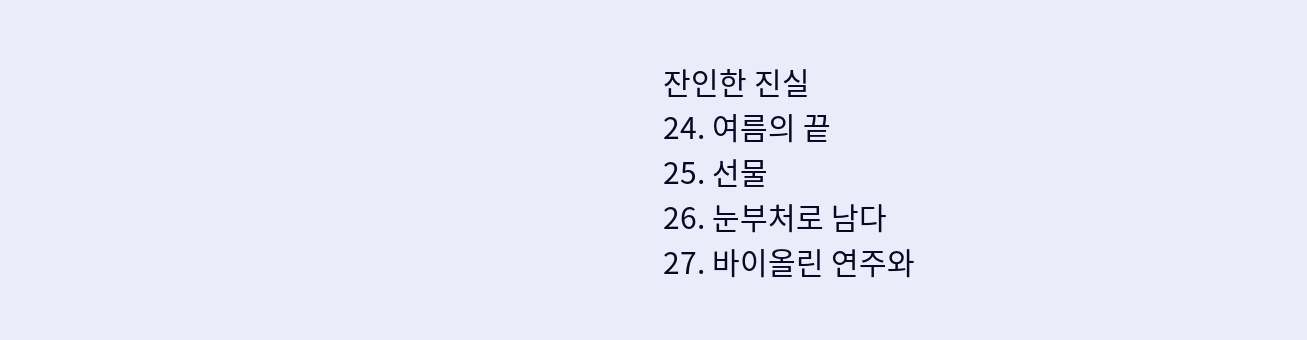잔인한 진실
24. 여름의 끝
25. 선물
26. 눈부처로 남다
27. 바이올린 연주와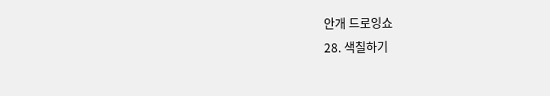안개 드로잉쇼
28. 색칠하기